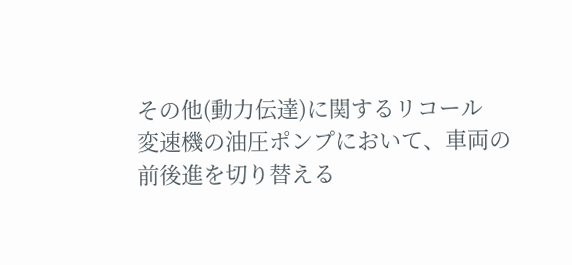その他(動力伝達)に関するリコール
変速機の油圧ポンプにおいて、車両の前後進を切り替える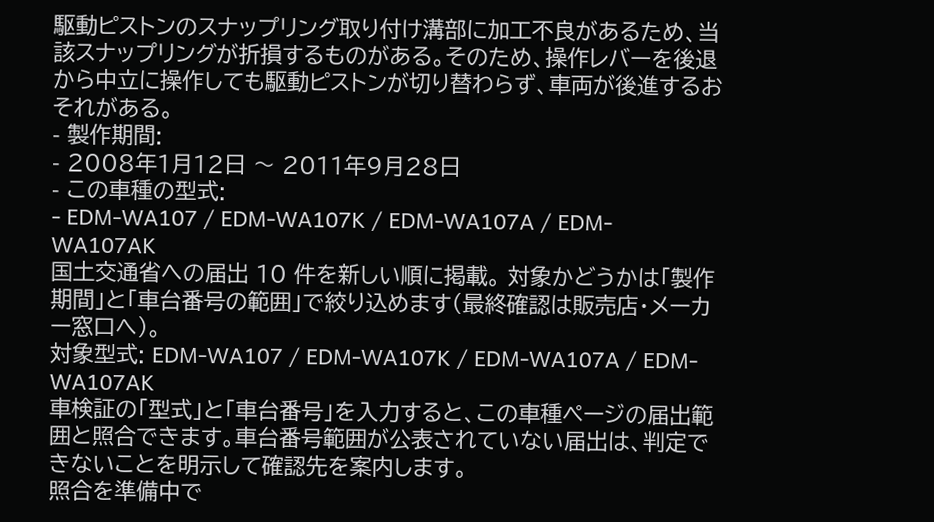駆動ピストンのスナップリング取り付け溝部に加工不良があるため、当該スナップリングが折損するものがある。そのため、操作レバーを後退から中立に操作しても駆動ピストンが切り替わらず、車両が後進するおそれがある。
- 製作期間:
- 2008年1月12日 〜 2011年9月28日
- この車種の型式:
- EDM-WA107 / EDM-WA107K / EDM-WA107A / EDM-WA107AK
国土交通省への届出 10 件を新しい順に掲載。 対象かどうかは「製作期間」と「車台番号の範囲」で絞り込めます(最終確認は販売店・メーカー窓口へ)。
対象型式: EDM-WA107 / EDM-WA107K / EDM-WA107A / EDM-WA107AK
車検証の「型式」と「車台番号」を入力すると、この車種ページの届出範囲と照合できます。車台番号範囲が公表されていない届出は、判定できないことを明示して確認先を案内します。
照合を準備中で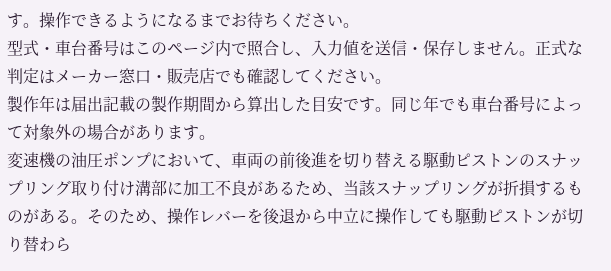す。操作できるようになるまでお待ちください。
型式・車台番号はこのページ内で照合し、入力値を送信・保存しません。正式な判定はメーカー窓口・販売店でも確認してください。
製作年は届出記載の製作期間から算出した目安です。同じ年でも車台番号によって対象外の場合があります。
変速機の油圧ポンプにおいて、車両の前後進を切り替える駆動ピストンのスナップリング取り付け溝部に加工不良があるため、当該スナップリングが折損するものがある。そのため、操作レバーを後退から中立に操作しても駆動ピストンが切り替わら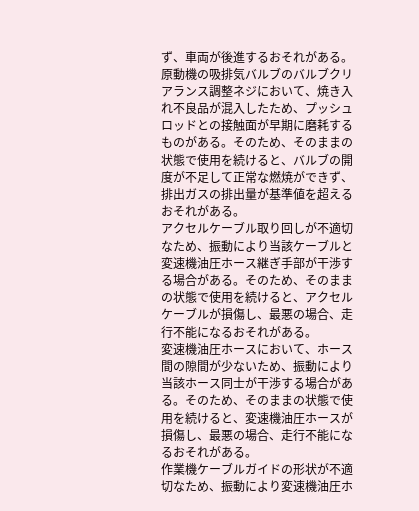ず、車両が後進するおそれがある。
原動機の吸排気バルブのバルブクリアランス調整ネジにおいて、焼き入れ不良品が混入したため、プッシュロッドとの接触面が早期に磨耗するものがある。そのため、そのままの状態で使用を続けると、バルブの開度が不足して正常な燃焼ができず、排出ガスの排出量が基準値を超えるおそれがある。
アクセルケーブル取り回しが不適切なため、振動により当該ケーブルと変速機油圧ホース継ぎ手部が干渉する場合がある。そのため、そのままの状態で使用を続けると、アクセルケーブルが損傷し、最悪の場合、走行不能になるおそれがある。
変速機油圧ホースにおいて、ホース間の隙間が少ないため、振動により当該ホース同士が干渉する場合がある。そのため、そのままの状態で使用を続けると、変速機油圧ホースが損傷し、最悪の場合、走行不能になるおそれがある。
作業機ケーブルガイドの形状が不適切なため、振動により変速機油圧ホ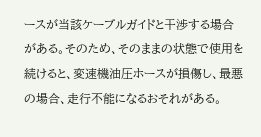ースが当該ケーブルガイドと干渉する場合がある。そのため、そのままの状態で使用を続けると、変速機油圧ホースが損傷し、最悪の場合、走行不能になるおそれがある。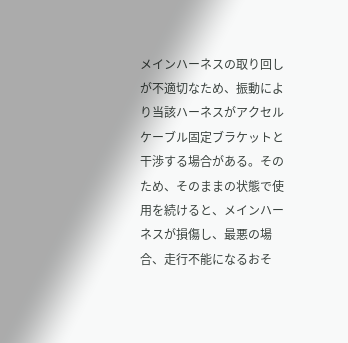メインハーネスの取り回しが不適切なため、振動により当該ハーネスがアクセルケーブル固定ブラケットと干渉する場合がある。そのため、そのままの状態で使用を続けると、メインハーネスが損傷し、最悪の場合、走行不能になるおそ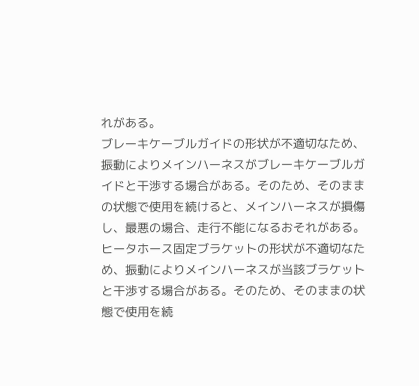れがある。
ブレーキケーブルガイドの形状が不適切なため、振動によりメインハーネスがブレーキケーブルガイドと干渉する場合がある。そのため、そのままの状態で使用を続けると、メインハーネスが損傷し、最悪の場合、走行不能になるおそれがある。
ヒータホース固定ブラケットの形状が不適切なため、振動によりメインハーネスが当該ブラケットと干渉する場合がある。そのため、そのままの状態で使用を続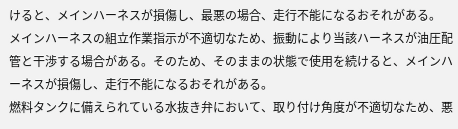けると、メインハーネスが損傷し、最悪の場合、走行不能になるおそれがある。
メインハーネスの組立作業指示が不適切なため、振動により当該ハーネスが油圧配管と干渉する場合がある。そのため、そのままの状態で使用を続けると、メインハーネスが損傷し、走行不能になるおそれがある。
燃料タンクに備えられている水抜き弁において、取り付け角度が不適切なため、悪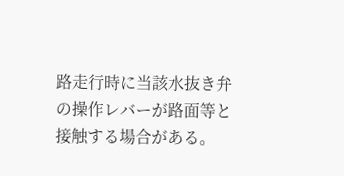路走行時に当該水抜き弁の操作レバーが路面等と接触する場合がある。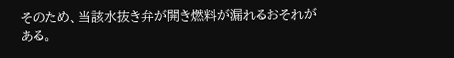そのため、当該水抜き弁が開き燃料が漏れるおそれがある。